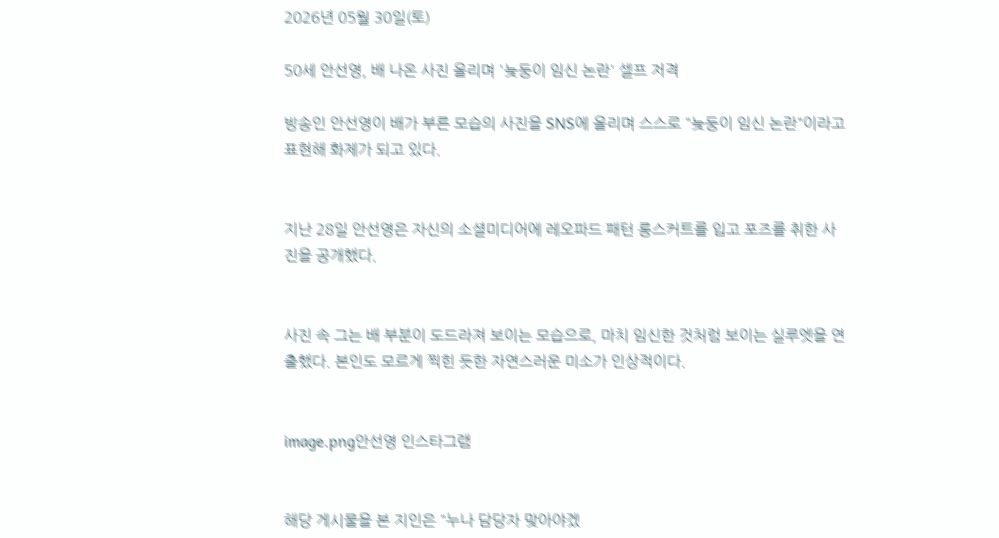2026년 05월 30일(토)

50세 안선영, 배 나온 사진 올리며 '늦둥이 임신 논란' 셀프 저격

방송인 안선영이 배가 부른 모습의 사진을 SNS에 올리며 스스로 "늦둥이 임신 논란"이라고 표현해 화제가 되고 있다.


지난 28일 안선영은 자신의 소셜미디어에 레오파드 패턴 롱스커트를 입고 포즈를 취한 사진을 공개했다.


사진 속 그는 배 부분이 도드라져 보이는 모습으로, 마치 임신한 것처럼 보이는 실루엣을 연출했다. 본인도 모르게 찍힌 듯한 자연스러운 미소가 인상적이다.


image.png안선영 인스타그램


해당 게시물을 본 지인은 "누나 담당자 맞아야겠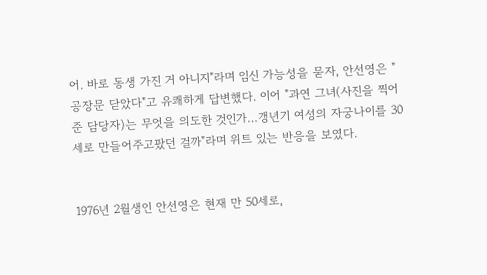어. 바로 동생 가진 거 아니지"라며 임신 가능성을 묻자, 안선영은 "공장문 닫았다"고 유쾌하게 답변했다. 이어 "과연 그녀(사진을 찍어준 담당자)는 무엇을 의도한 것인가…갱년기 여성의 자궁나이를 30세로 만들어주고팠던 걸까"라며 위트 있는 반응을 보였다.


1976년 2월생인 안선영은 현재 만 50세로,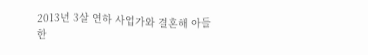2013년 3살 연하 사업가와 결혼해 아들 한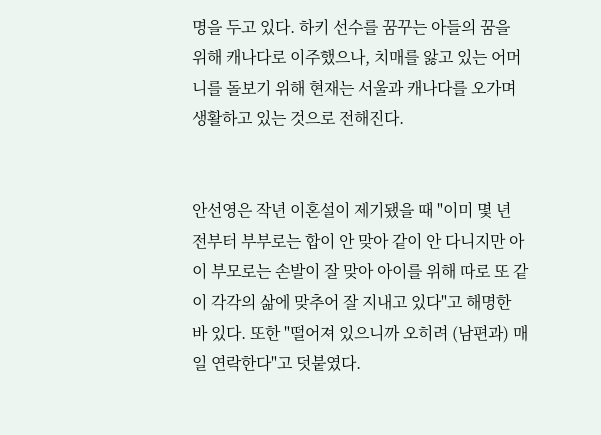명을 두고 있다. 하키 선수를 꿈꾸는 아들의 꿈을 위해 캐나다로 이주했으나, 치매를 앓고 있는 어머니를 돌보기 위해 현재는 서울과 캐나다를 오가며 생활하고 있는 것으로 전해진다.


안선영은 작년 이혼설이 제기됐을 때 "이미 몇 년 전부터 부부로는 합이 안 맞아 같이 안 다니지만 아이 부모로는 손발이 잘 맞아 아이를 위해 따로 또 같이 각각의 삶에 맞추어 잘 지내고 있다"고 해명한 바 있다. 또한 "떨어져 있으니까 오히려 (남편과) 매일 연락한다"고 덧붙였다.